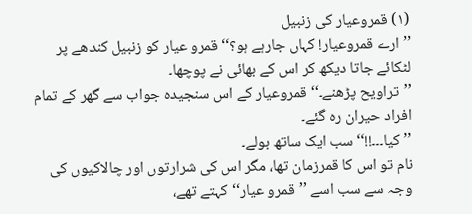(۱) قمروعیار کی زنبیل
’’ارے قمروعیار! کہاں جارہے ہو؟‘‘ قمرو عیار کو زنبیل کندھے پر لٹکائے جاتا دیکھ کر اس کے بھائی نے پوچھا۔
’’تراویح پڑھنے۔‘‘ قمروعیار کے اس سنجیدہ جواب سے گھر کے تمام افراد حیران رہ گئے۔
’’کیا۔۔۔!!‘‘ سب ایک ساتھ بولے۔
نام تو اس کا قمرزمان تھا، مگر اس کی شرارتوں اور چالاکیوں کی وجہ سے سب اسے ’’قمرو عیار‘‘ کہتے تھے،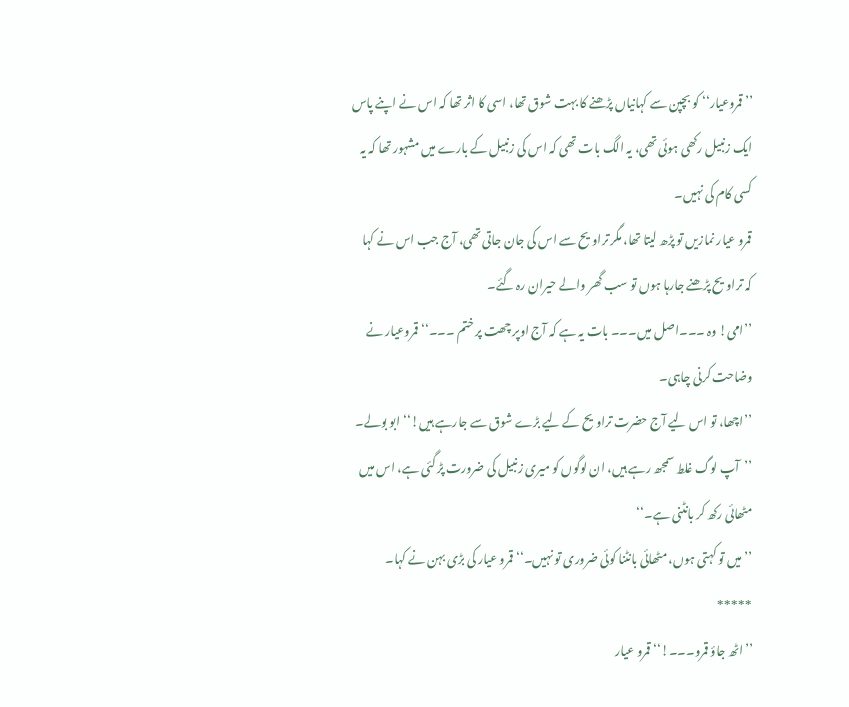’’قمروعیار‘‘ کو بچپن سے کہانیاں پڑھنے کا بہت شوق تھا، اسی کا اثر تھا کہ اس نے اپنے پاس ایک زنبیل رکھی ہوئی تھی، یہ الگ بات تھی کہ اس کی زنبیل کے بارے میں مشہور تھا کہ یہ کسی کام کی نہیں۔
قمرو عیار نمازیں تو پڑھ لیتا تھا، مگر تراویح سے اس کی جان جاتی تھی، آج جب اس نے کہا کہ تراویح پڑھنے جارہا ہوں تو سب گھر والے حیران رہ گئے۔
’’امی! وہ ۔۔۔اصل میں۔۔۔ بات یہ ہے کہ آج اوپر چھت پر ختم ۔۔۔‘‘ قمروعیار نے وضاحت کرنی چاہی۔
’’اچھا، تو اس لیے آج حضرت تراویح کے لیے بڑے شوق سے جارہے ہیں!‘‘ ابو بولے۔
’’آپ لوگ غلط سمجھ رہے ہیں، ان لوگوں کو میری زنبیل کی ضرورت پڑ گئی ہے، اس میں مٹھائی رکھ کر بانٹنی ہے۔‘‘
’’میں تو کہتی ہوں، مٹھائی بانٹنا کوئی ضروری تو نہیں۔‘‘ قمرو عیار کی بڑی بہن نے کہا۔
*****
’’اٹھ جاؤ قمرو۔۔۔!‘‘ قمرو عیار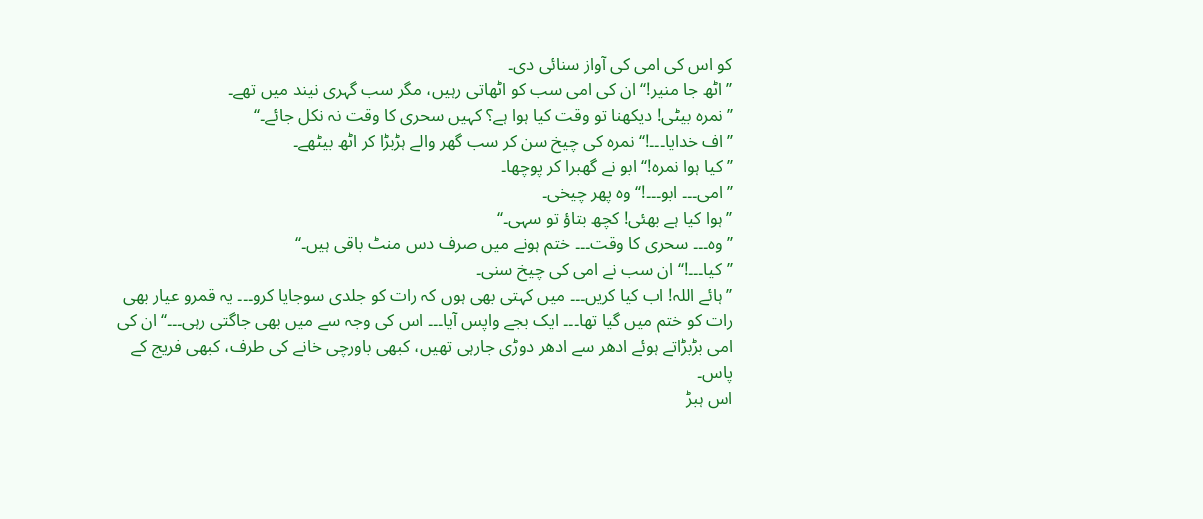کو اس کی امی کی آواز سنائی دی۔
’’اٹھ جا منیر!‘‘ ان کی امی سب کو اٹھاتی رہیں، مگر سب گہری نیند میں تھے۔
’’نمرہ بیٹی! دیکھنا تو وقت کیا ہوا ہے؟ کہیں سحری کا وقت نہ نکل جائے۔‘‘
’’اف خدایا۔۔۔!‘‘ نمرہ کی چیخ سن کر سب گھر والے ہڑبڑا کر اٹھ بیٹھے۔
’’کیا ہوا نمرہ!‘‘ ابو نے گھبرا کر پوچھا۔
’’امی۔۔۔ ابو۔۔۔!‘‘ وہ پھر چیخی۔
’’ہوا کیا ہے بھئی! کچھ بتاؤ تو سہی۔‘‘
’’وہ۔۔۔ سحری کا وقت۔۔۔ ختم ہونے میں صرف دس منٹ باقی ہیں۔‘‘
’’کیا۔۔۔!‘‘ ان سب نے امی کی چیخ سنی۔
’’ہائے اللہ! اب کیا کریں۔۔۔ میں کہتی بھی ہوں کہ رات کو جلدی سوجایا کرو۔۔۔ یہ قمرو عیار بھی رات کو ختم میں گیا تھا۔۔۔ ایک بجے واپس آیا۔۔۔ اس کی وجہ سے میں بھی جاگتی رہی۔۔۔‘‘ ان کی امی بڑبڑاتے ہوئے ادھر سے ادھر دوڑی جارہی تھیں، کبھی باورچی خانے کی طرف، کبھی فریج کے پاس۔
اس ہبڑ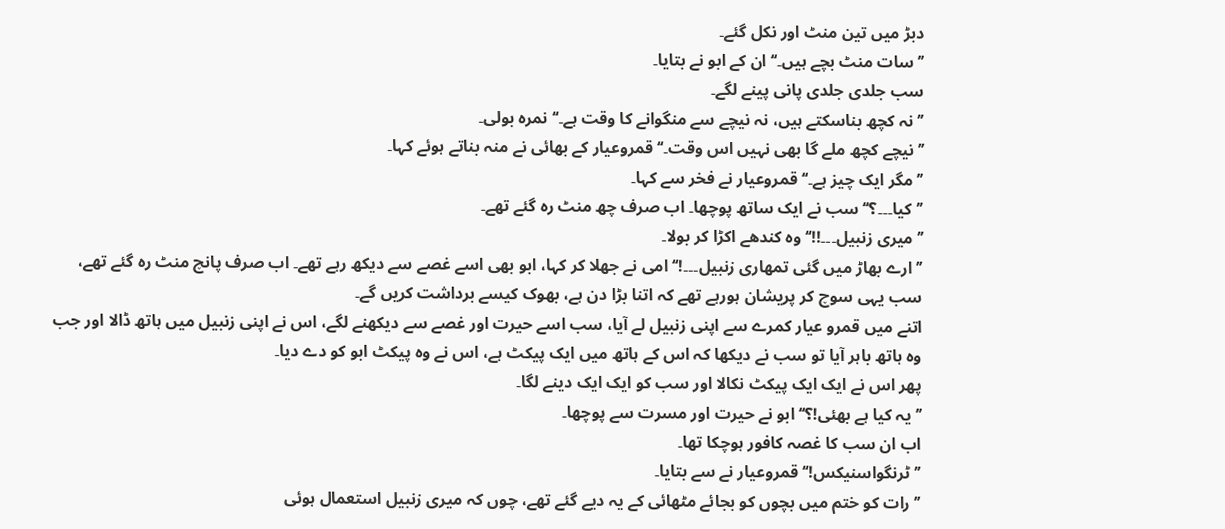دبڑ میں تین منٹ اور نکل گئے۔
’’سات منٹ بچے ہیں۔‘‘ ان کے ابو نے بتایا۔
سب جلدی جلدی پانی پینے لگے۔
’’نہ کچھ بناسکتے ہیں، نہ نیچے سے منگوانے کا وقت ہے۔‘‘نمرہ بولی۔
’’نیچے کچھ ملے گا بھی نہیں اس وقت۔‘‘ قمروعیار کے بھائی نے منہ بناتے ہوئے کہا۔
’’مگر ایک چیز ہے۔‘‘ قمروعیار نے فخر سے کہا۔
’’کیا۔۔۔؟‘‘ سب نے ایک ساتھ پوچھا۔ اب صرف چھ منٹ رہ گئے تھے۔
’’میری زنبیل۔۔۔!!‘‘ وہ کندھے اکڑا کر بولا۔
’’ارے بھاڑ میں گئی تمھاری زنبیل۔۔۔!‘‘ امی نے جھلا کر کہا، ابو بھی اسے غصے سے دیکھ رہے تھے۔ اب صرف پانچ منٹ رہ گئے تھے، سب یہی سوچ کر پریشان ہورہے تھے کہ اتنا بڑا دن ہے، بھوک کیسے برداشت کریں گے۔
اتنے میں قمرو عیار کمرے سے اپنی زنبیل لے آیا، سب اسے حیرت اور غصے سے دیکھنے لگے، اس نے اپنی زنبیل میں ہاتھ ڈالا اور جب وہ ہاتھ باہر آیا تو سب نے دیکھا کہ اس کے ہاتھ میں ایک پیکٹ ہے، اس نے وہ پیکٹ ابو کو دے دیا۔
پھر اس نے ایک ایک پیکٹ نکالا اور سب کو ایک ایک دینے لگا۔
’’یہ کیا ہے بھئی!؟‘‘ ابو نے حیرت اور مسرت سے پوچھا۔
اب ان سب کا غصہ کافور ہوچکا تھا۔
’’ٹرنگواسنیکس!‘‘ قمروعیار نے سے بتایا۔
’’رات کو ختم میں بچوں کو بجائے مٹھائی کے یہ دیے گئے تھے، چوں کہ میری زنبیل استعمال ہوئی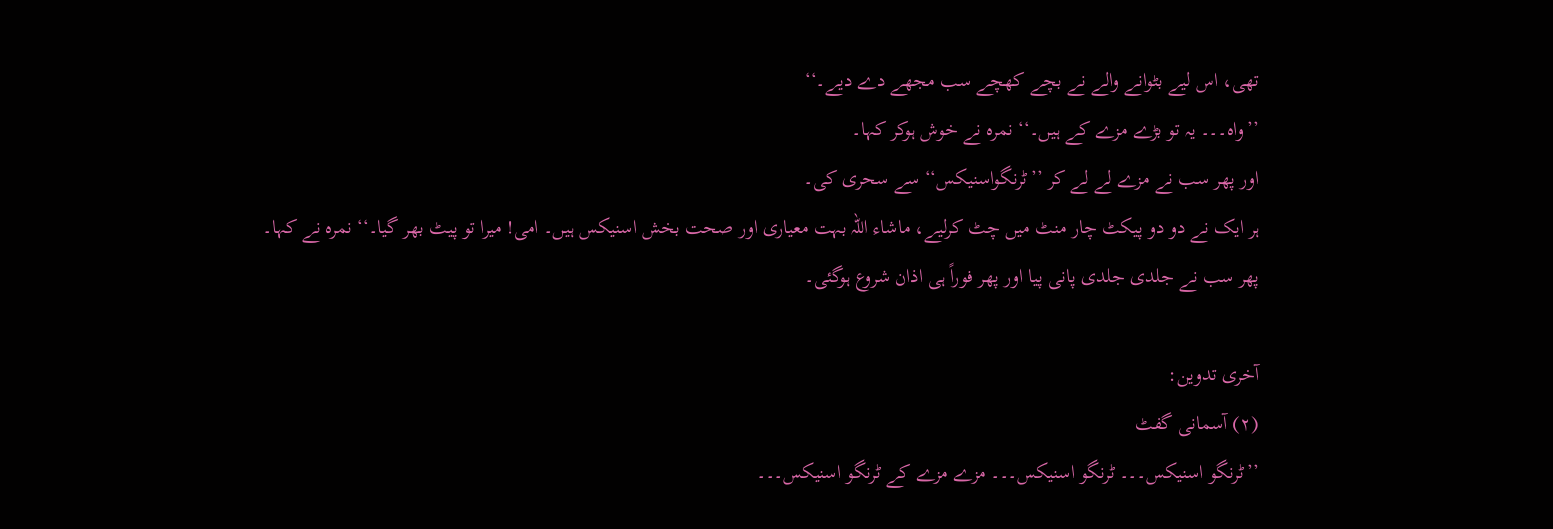تھی، اس لیے بٹوانے والے نے بچے کھچے سب مجھے دے دیے۔‘‘
’’واہ۔۔۔ یہ تو بڑے مزے کے ہیں۔‘‘ نمرہ نے خوش ہوکر کہا۔
اور پھر سب نے مزے لے لے کر ’’ٹرنگواسنیکس‘‘ سے سحری کی۔
ہر ایک نے دو دو پیکٹ چار منٹ میں چٹ کرلیے، ماشاء اللہ بہت معیاری اور صحت بخش اسنیکس ہیں۔ امی! میرا تو پیٹ بھر گیا۔‘‘ نمرہ نے کہا۔
پھر سب نے جلدی جلدی پانی پیا اور پھر فوراً ہی اذان شروع ہوگئی۔

آخری تدوین:
(۲) آسمانی گفٹ
’’ٹرنگو اسنیکس۔۔۔ ٹرنگو اسنیکس۔۔۔ مزے مزے کے ٹرنگو اسنیکس۔۔۔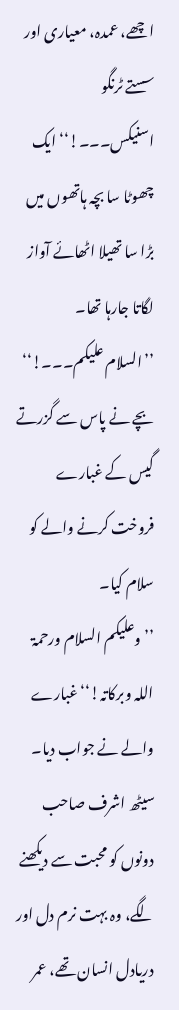اچھے، عمدہ، معیاری اور سستے ٹرنگو اسنیکس۔۔۔!‘‘ ایک چھوٹا سا بچہ ہاتھوں میں بڑا سا تھیلا اٹھائے آواز لگاتا جارہا تھا۔
’’السلام علیکم۔۔۔!‘‘ بچے نے پاس سے گزرتے گیس کے غبارے فروخت کرنے والے کو سلام کیا۔
’’وعلیکم السلام ورحمۃ اللہ وبرکاتہ!‘‘ غبارے والے نے جواب دیا۔
سیٹھ اشرف صاحب دونوں کو محبت سے دیکھنے لگے، وہ بہت نرم دل اور دریادل انسان تھے، عمر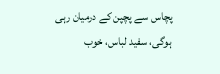پچاس سے پچپن کے درمیان رہی ہوگی، سفید لباس، خوب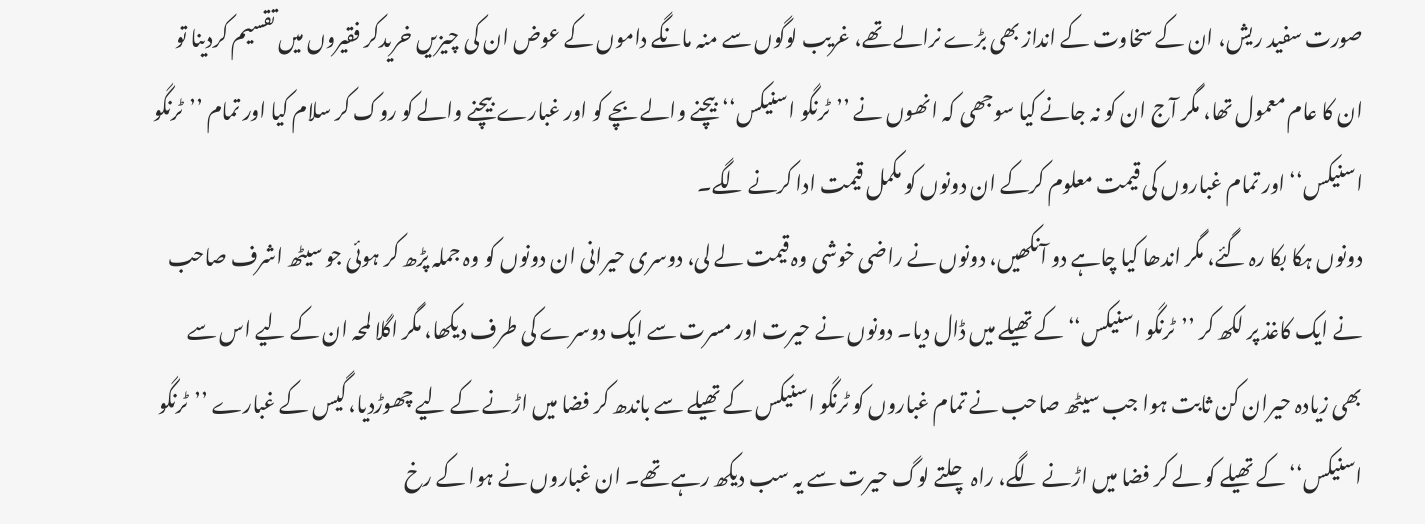صورت سفید ریش، ان کے سخاوت کے انداز بھی بڑے نرالے تھے، غریب لوگوں سے منہ مانگے داموں کے عوض ان کی چیزیں خریدکر فقیروں میں تقسیم کردینا تو ان کا عام معمول تھا، مگر آج ان کو نہ جانے کیا سوجھی کہ انھوں نے ’’ٹرنگو اسنیکس‘‘ بیچنے والے بچے کو اور غبارے بیچنے والے کو روک کر سلام کیا اور تمام ’’ٹرنگو اسنیکس‘‘ اور تمام غباروں کی قیمت معلوم کرکے ان دونوں کو مکمل قیمت ادا کرنے لگے۔
دونوں ہکا بکا رہ گئے، مگر اندھا کیا چاہے دو آنکھیں، دونوں نے راضی خوشی وہ قیمت لے لی، دوسری حیرانی ان دونوں کو وہ جملہ پڑھ کر ہوئی جو سیٹھ اشرف صاحب نے ایک کاغذ پر لکھ کر ’’ٹرنگو اسنیکس‘‘ کے تھیلے میں ڈال دیا۔ دونوں نے حیرت اور مسرت سے ایک دوسرے کی طرف دیکھا، مگر اگلا لمحہ ان کے لیے اس سے بھی زیادہ حیران کن ثابت ہوا جب سیٹھ صاحب نے تمام غباروں کو ٹرنگو اسنیکس کے تھیلے سے باندھ کر فضا میں اڑنے کے لیے چھوڑدیا، گیس کے غبارے ’’ٹرنگو اسنیکس‘‘ کے تھیلے کو لے کر فضا میں اڑنے لگے، راہ چلتے لوگ حیرت سے یہ سب دیکھ رہے تھے۔ ان غباروں نے ہوا کے رخ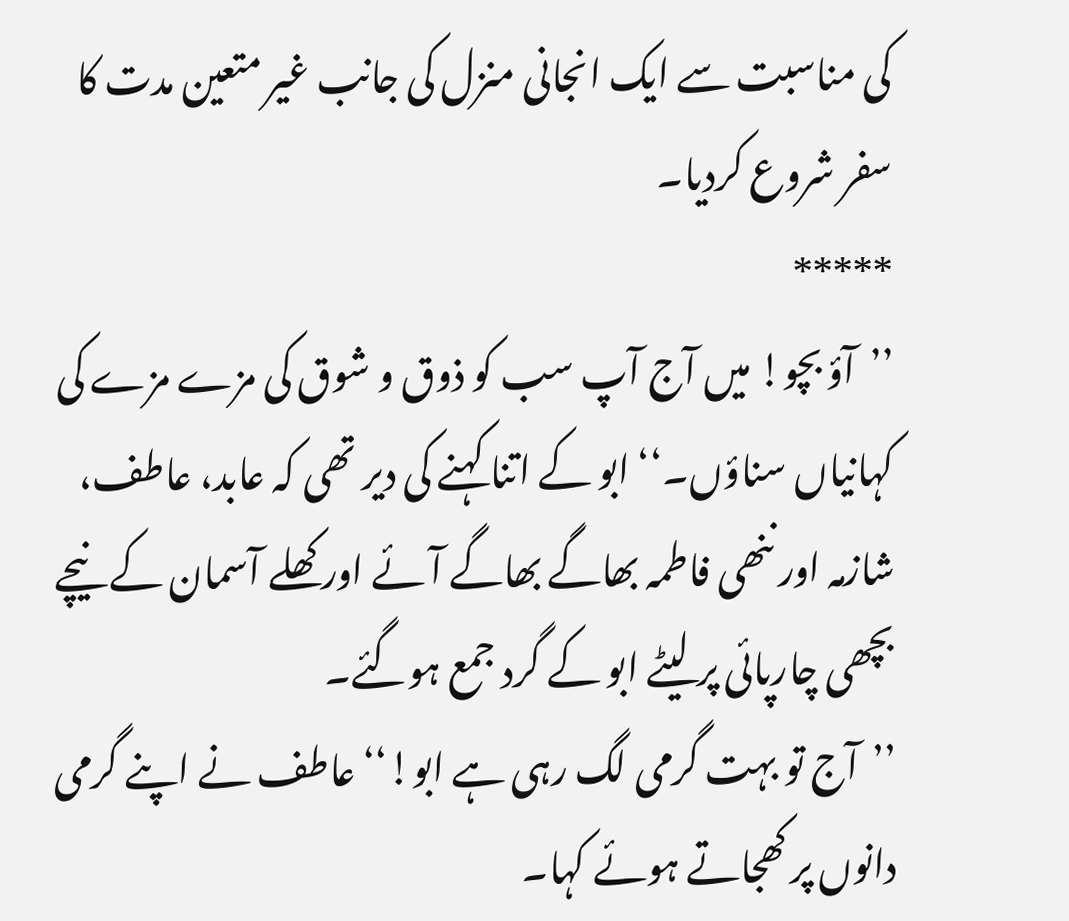کی مناسبت سے ایک انجانی منزل کی جانب غیر متعین مدت کا سفر شروع کردیا۔
*****
’’آؤ بچو! میں آج آپ سب کو ذوق و شوق کی مزے مزے کی کہانیاں سناؤں۔‘‘ ابو کے اتنا کہنے کی دیر تھی کہ عابد، عاطف، شازمہ اور ننھی فاطمہ بھاگے بھاگے آئے اور کھلے آسمان کے نیچے بچھی چارپائی پر لیٹے ابو کے گرد جمع ہوگئے۔
’’آج تو بہت گرمی لگ رہی ہے ابو!‘‘ عاطف نے اپنے گرمی دانوں پر کھجاتے ہوئے کہا۔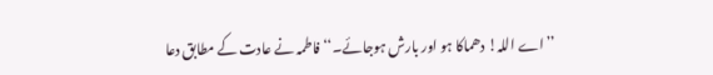’’اے اللہ! دھماکا ہو اور بارش ہوجائے۔‘‘ فاطمہ نے عادت کے مطابق دعا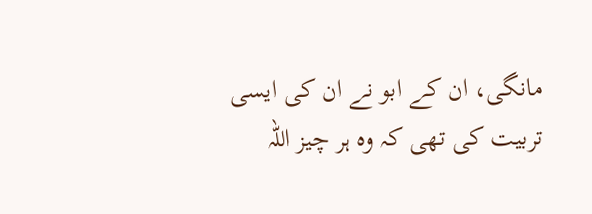مانگی، ان کے ابو نے ان کی ایسی تربیت کی تھی کہ وہ ہر چیز اللہ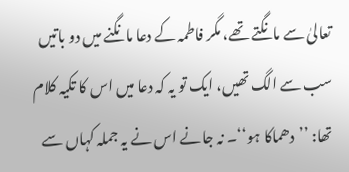تعالیٰ سے مانگتے تھے، مگر فاطمہ کے دعا مانگنے میں دو باتیں سب سے الگ تھیں، ایک تو یہ کہ دعا میں اس کا تکیہ کلام تھا: ’’دھماکا ہو‘‘۔ نہ جانے اس نے یہ جملہ کہاں سے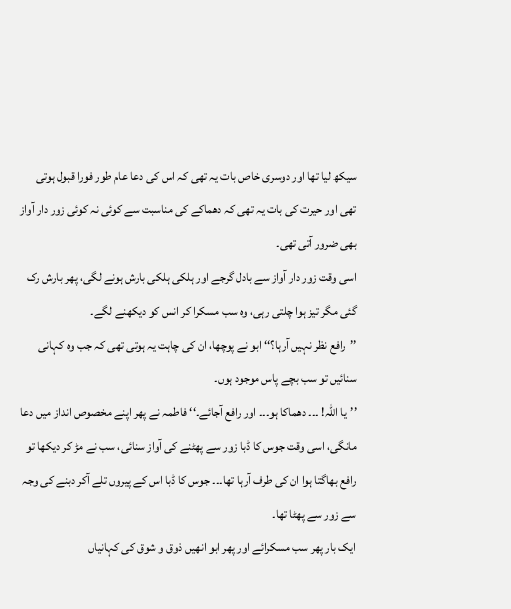سیکھ لیا تھا اور دوسری خاص بات یہ تھی کہ اس کی دعا عام طور فورا قبول ہوتی تھی اور حیرت کی بات یہ تھی کہ دھماکے کی مناسبت سے کوئی نہ کوئی زور دار آواز بھی ضرور آتی تھی۔
اسی وقت زور دار آواز سے بادل گرجے اور ہلکی ہلکی بارش ہونے لگی، پھر بارش رک گئی مگر تیز ہوا چلتی رہی، وہ سب مسکرا کر انس کو دیکھنے لگے۔
’’رافع نظر نہیں آرہا؟‘‘ ابو نے پوچھا، ان کی چاہت یہ ہوتی تھی کہ جب وہ کہانی سنائیں تو سب بچے پاس موجود ہوں۔
’’یا اللہ! ۔۔۔ دھماکا ہو۔۔۔ اور رافع آجائے۔‘‘ فاطمہ نے پھر اپنے مخصوص انداز میں دعا مانگی، اسی وقت جوس کا ڈبا زور سے پھٹنے کی آواز سنائی، سب نے مڑ کر دیکھا تو رافع بھاگتا ہوا ان کی طرف آرہا تھا۔۔۔ جوس کا ڈبا اس کے پیروں تلے آکر دبنے کی وجہ سے زور سے پھٹا تھا۔
ایک بار پھر سب مسکرائے اور پھر ابو انھیں ذوق و شوق کی کہانیاں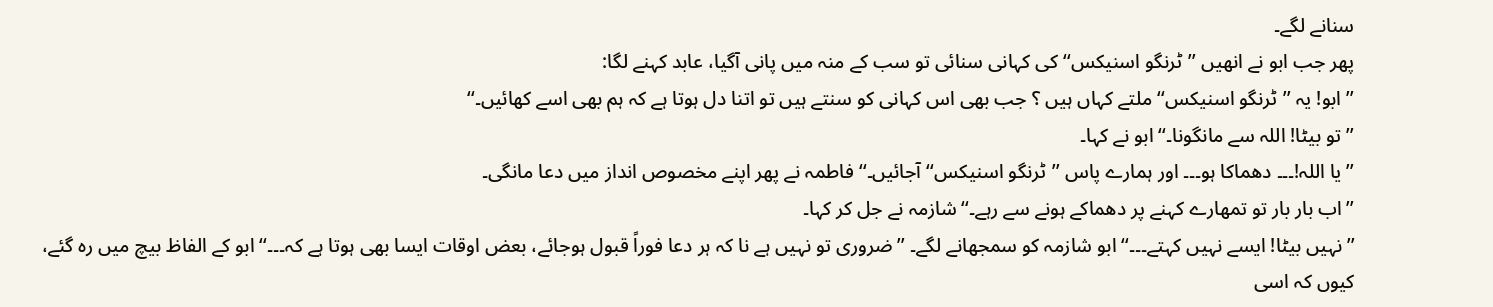سنانے لگے۔
پھر جب ابو نے انھیں ’’ٹرنگو اسنیکس‘‘ کی کہانی سنائی تو سب کے منہ میں پانی آگیا، عابد کہنے لگا:
’’ابو! یہ ’’ٹرنگو اسنیکس‘‘ ملتے کہاں ہیں ؟ جب بھی اس کہانی کو سنتے ہیں تو اتنا دل ہوتا ہے کہ ہم بھی اسے کھائیں۔‘‘
’’تو بیٹا! اللہ سے مانگونا۔‘‘ ابو نے کہا۔
’’یا اللہ!۔۔۔ دھماکا ہو۔۔۔ اور ہمارے پاس ’’ٹرنگو اسنیکس‘‘ آجائیں۔‘‘ فاطمہ نے پھر اپنے مخصوص انداز میں دعا مانگی۔
’’اب بار بار تو تمھارے کہنے پر دھماکے ہونے سے رہے۔‘‘ شازمہ نے جل کر کہا۔
’’نہیں بیٹا! ایسے نہیں کہتے۔۔۔‘‘ ابو شازمہ کو سمجھانے لگے۔ ’’ضروری تو نہیں ہے نا کہ ہر دعا فوراً قبول ہوجائے، بعض اوقات ایسا بھی ہوتا ہے کہ۔۔۔‘‘ ابو کے الفاظ بیچ میں رہ گئے، کیوں کہ اسی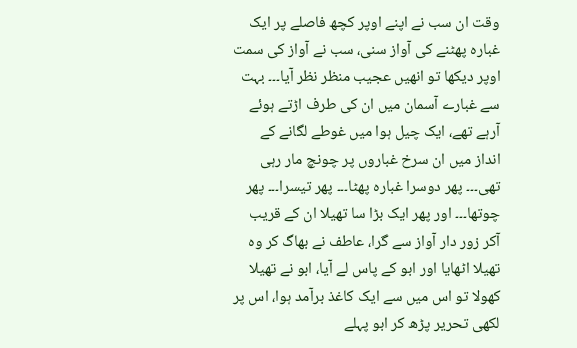وقت ان سب نے اپنے اوپر کچھ فاصلے پر ایک غبارہ پھٹنے کی آواز سنی، سب نے آواز کی سمت اوپر دیکھا تو انھیں عجیب منظر نظر آیا۔۔۔ بہت سے غبارے آسمان میں ان کی طرف اڑتے ہوئے آرہے تھے، ایک چیل ہوا میں غوطے لگانے کے انداز میں ان سرخ غباروں پر چونچ مار رہی تھی۔۔۔ پھر دوسرا غبارہ پھٹا۔۔۔ پھر تیسرا۔۔۔ پھر چوتھا۔۔۔ اور پھر ایک بڑا سا تھیلا ان کے قریب آکر زور دار آواز سے گرا، عاطف نے بھاگ کر وہ تھیلا اٹھایا اور ابو کے پاس لے آیا، ابو نے تھیلا کھولا تو اس میں سے ایک کاغذ برآمد ہوا، اس پر لکھی تحریر پڑھ کر ابو پہلے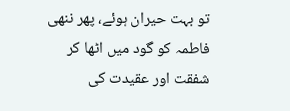تو بہت حیران ہوئے، پھر ننھی فاطمہ کو گود میں اٹھا کر شفقت اور عقیدت کی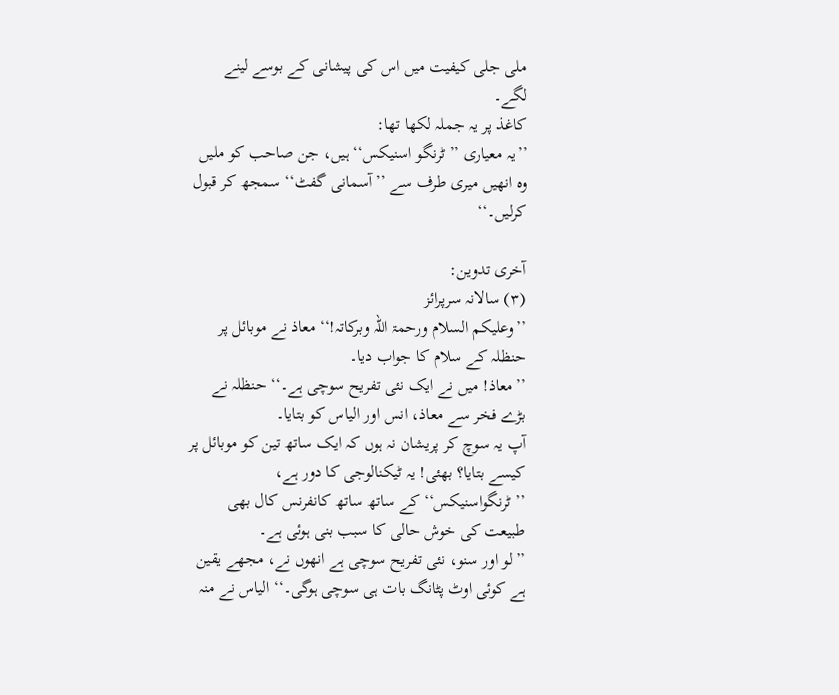ملی جلی کیفیت میں اس کی پیشانی کے بوسے لینے لگے۔
کاغذ پر یہ جملہ لکھا تھا:
’’یہ معیاری ’’ٹرنگو اسنیکس‘‘ ہیں، جن صاحب کو ملیں وہ انھیں میری طرف سے ’’آسمانی گفٹ‘‘ سمجھ کر قبول کرلیں۔‘‘

آخری تدوین:
(۳) سالانہ سرپرائز
’’وعلیکم السلام ورحمۃ اللہ وبرکاتہ!‘‘ معاذ نے موبائل پر حنظلہ کے سلام کا جواب دیا۔
’’معاذ! میں نے ایک نئی تفریح سوچی ہے۔‘‘ حنظلہ نے بڑے فخر سے معاذ، انس اور الیاس کو بتایا۔
آپ یہ سوچ کر پریشان نہ ہوں کہ ایک ساتھ تین کو موبائل پر کیسے بتایا؟ بھئی! یہ ٹیکنالوجی کا دور ہے، ’’ٹرنگواسنیکس‘‘ کے ساتھ ساتھ کانفرنس کال بھی طبیعت کی خوش حالی کا سبب بنی ہوئی ہے۔
’’لو اور سنو، نئی تفریح سوچی ہے انھوں نے، مجھے یقین ہے کوئی اوٹ پٹانگ بات ہی سوچی ہوگی۔‘‘ الیاس نے منہ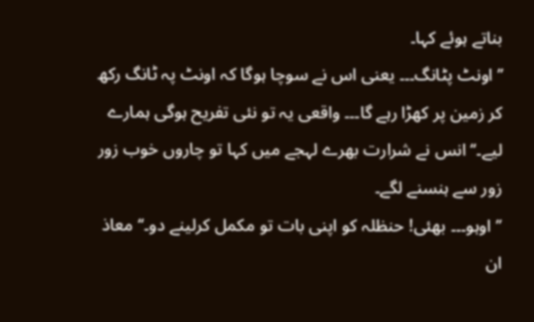بناتے ہوئے کہا۔
’’اونٹ پٹانگ۔۔۔ یعنی اس نے سوچا ہوگا کہ اونٹ پہ ٹانگ رکھ کر زمین پر کھڑا رہے گا۔۔۔ واقعی یہ تو نئی تفریح ہوگی ہمارے لیے۔‘‘ انس نے شرارت بھرے لہجے میں کہا تو چاروں خوب زور زور سے ہنسنے لگے۔
’’اوہو۔۔۔ بھئی! حنظلہ کو اپنی بات تو مکمل کرلینے دو۔‘‘ معاذ ان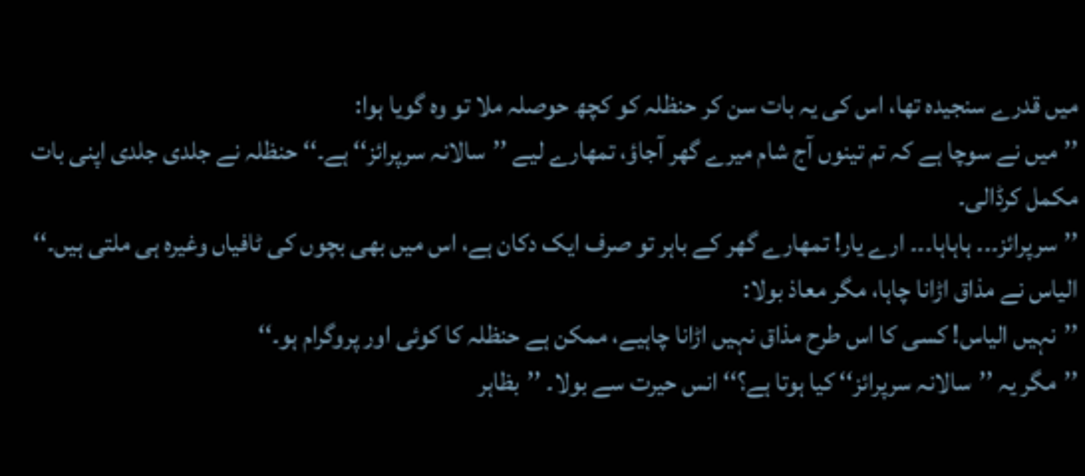میں قدرے سنجیدہ تھا، اس کی یہ بات سن کر حنظلہ کو کچھ حوصلہ ملا تو وہ گویا ہوا:
’’میں نے سوچا ہے کہ تم تینوں آج شام میرے گھر آجاؤ، تمھارے لیے ’’سالانہ سرپرائز‘‘ ہے۔‘‘ حنظلہ نے جلدی جلدی اپنی بات مکمل کرڈالی۔
’’سرپرائز۔۔۔ ہاہاہا۔۔۔ ارے یار! تمھارے گھر کے باہر تو صرف ایک دکان ہے، اس میں بھی بچوں کی ٹافیاں وغیرہ ہی ملتی ہیں۔‘‘ الیاس نے مذاق اڑانا چاہا، مگر معاذ بولا:
’’نہیں الیاس! کسی کا اس طرح مذاق نہیں اڑانا چاہیے، ممکن ہے حنظلہ کا کوئی اور پروگرام ہو۔‘‘
’’مگر یہ ’’سالانہ سرپرائز‘‘ کیا ہوتا ہے؟‘‘ انس حیرت سے بولا۔ ’’بظاہر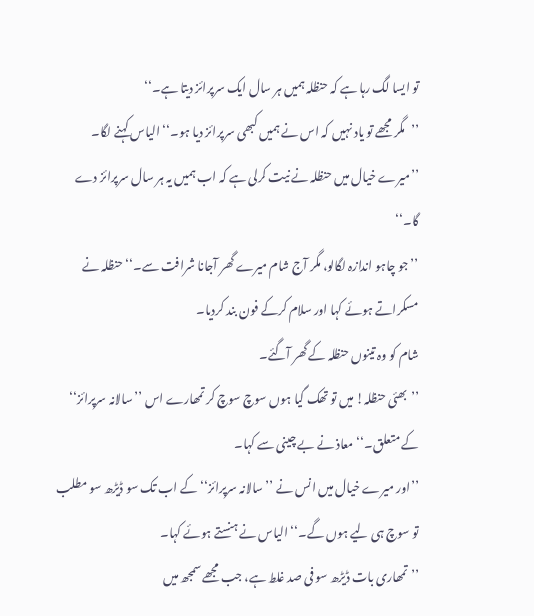تو ایسا لگ رہا ہے کہ حنظلہ ہمیں ہر سال ایک سرپرائز دیتا ہے۔‘‘
’’مگر مجھے تو یاد نہیں کہ اس نے ہمیں کبھی سرپرائز دیا ہو۔‘‘ الیاس کہنے لگا۔
’’میرے خیال میں حنظلہ نے نیت کرلی ہے کہ اب ہمیں یہ ہر سال سرپرائز دے گا۔‘‘
’’جو چاہو اندازہ لگالو، مگر آج شام میرے گھر آجانا شرافت سے۔‘‘ حنظلہ نے مسکراتے ہوئے کہا اور سلام کرکے فون بند کردیا۔
شام کو وہ تینوں حنظلہ کے گھر آگئے۔
’’بھئی حنظلہ! میں تو تھک گیا ہوں سوچ سوچ کر تمھارے اس ’’سالانہ سرپرائز‘‘ کے متعلق۔‘‘معاذ نے بے چینی سے کہا۔
’’اور میرے خیال میں انس نے ’’سالانہ سرپرائز‘‘ کے اب تک سو ڈیڑھ سو مطلب تو سوچ ہی لیے ہوں گے۔‘‘ الیاس نے ہنستے ہوئے کہا۔
’’تمھاری بات ڈیڑھ سو فی صد غلط ہے، جب مجھے سمجھ میں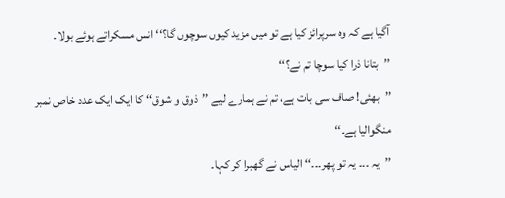آگیا ہے کہ وہ سرپرائز کیا ہے تو میں مزید کیوں سوچوں گا؟‘‘ انس مسکراتے ہوئے بولا۔
’’بتانا ذرا کیا سوچا تم نے؟‘‘
’’بھئی! صاف سی بات ہے، تم نے ہمارے لیے ’’ذوق و شوق‘‘ کا ایک ایک عدد خاص نمبر منگوالیا ہے۔‘‘
’’یہ ۔۔۔ یہ تو پھر۔۔۔‘‘ الیاس نے گھبرا کر کہا۔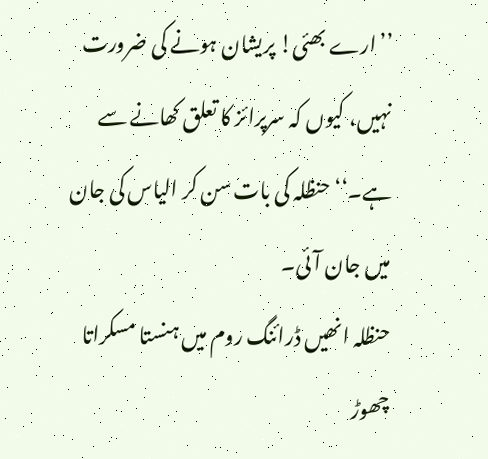’’ارے بھئی! پریشان ہونے کی ضرورت نہیں، کیوں کہ سرپرائز کا تعلق کھانے سے ہے۔‘‘ حنظلہ کی بات سن کر الیاس کی جان میں جان آئی۔
حنظلہ انھیں ڈرائنگ روم میں ہنستا مسکراتا چھوڑ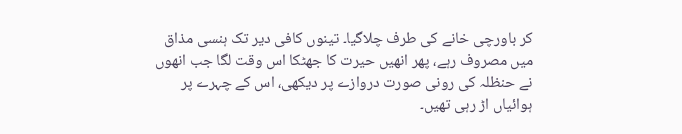کر باورچی خانے کی طرف چلاگیا۔ تینوں کافی دیر تک ہنسی مذاق میں مصروف رہے، پھر انھیں حیرت کا جھٹکا اس وقت لگا جب انھوں نے حنظلہ کی رونی صورت دروازے پر دیکھی، اس کے چہرے پر ہوائیاں اڑ رہی تھیں۔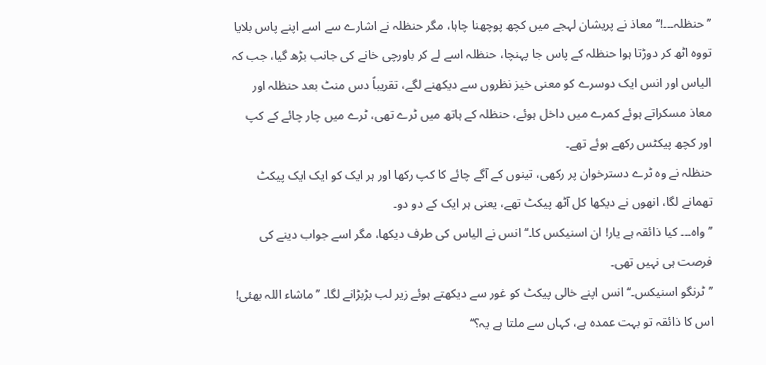’’حنظلہ۔۔۔!‘‘ معاذ نے پریشان لہجے میں کچھ پوچھنا چاہا، مگر حنظلہ نے اشارے سے اسے اپنے پاس بلایا تووہ اٹھ کر دوڑتا ہوا حنظلہ کے پاس جا پہنچا، حنظلہ اسے لے کر باورچی خانے کی جانب بڑھ گیا، جب کہ الیاس اور انس ایک دوسرے کو معنی خیز نظروں سے دیکھنے لگے، تقریباً دس منٹ بعد حنظلہ اور معاذ مسکراتے ہوئے کمرے میں داخل ہوئے، حنظلہ کے ہاتھ میں ٹرے تھی، ٹرے میں چار چائے کے کپ اور کچھ پیکٹس رکھے ہوئے تھے۔
حنظلہ نے وہ ٹرے دسترخوان پر رکھی، تینوں کے آگے چائے کا کپ رکھا اور ہر ایک کو ایک ایک پیکٹ تھمانے لگا، انھوں نے دیکھا کل آٹھ پیکٹ تھے، یعنی ہر ایک کے دو دو۔
’’واہ۔۔۔ کیا ذائقہ ہے یار! ان اسنیکس کا۔‘‘ انس نے الیاس کی طرف دیکھا، مگر اسے جواب دینے کی فرصت ہی نہیں تھی۔
’’ٹرنگو اسنیکس۔‘‘ انس اپنے خالی پیکٹ کو غور سے دیکھتے ہوئے زیر لب بڑبڑانے لگا۔ ’’ماشاء اللہ بھئی! اس کا ذائقہ تو بہت عمدہ ہے، کہاں سے ملتا ہے یہ؟‘‘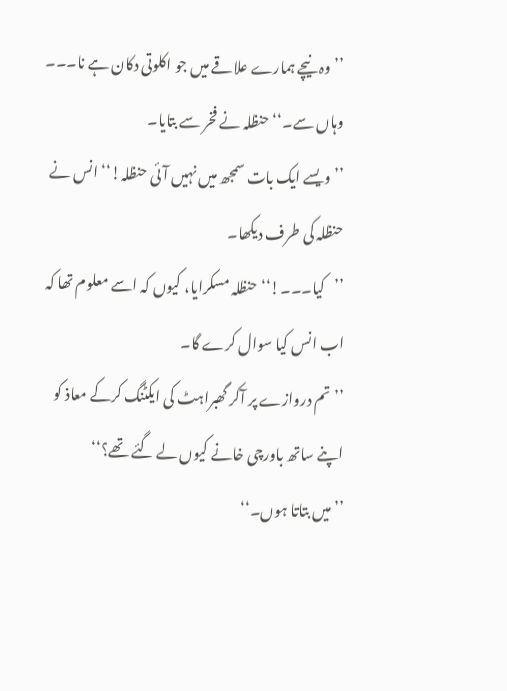’’وہ نیچے ہمارے علاقے میں جو اکلوتی دکان ہے نا۔۔۔ وہاں سے۔‘‘ حنظلہ نے فخر سے بتایا۔
’’ویسے ایک بات سمجھ میں نہیں آئی حنظلہ!‘‘ انس نے حنظلہ کی طرف دیکھا۔
’’کیا۔۔۔!‘‘ حنظلہ مسکرایا، کیوں کہ اسے معلوم تھا کہ اب انس کیا سوال کرے گا۔
’’تم دروازے پر آکر گھبراہٹ کی ایکٹنگ کرکے معاذ کو اپنے ساتھ باورچی خانے کیوں لے گئے تھے؟‘‘
’’میں بتاتا ہوں۔‘‘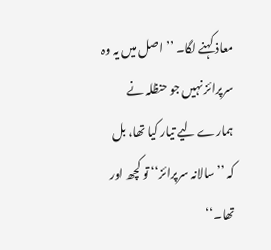معاذ کہنے لگا۔ ’’اصل میں یہ وہ سرپرائز نہیں جو حنظلہ نے ہمارے لیے تیار کیا تھا، بل کہ ’’سالانہ سرپرائز‘‘ تو کچھ اور تھا۔‘‘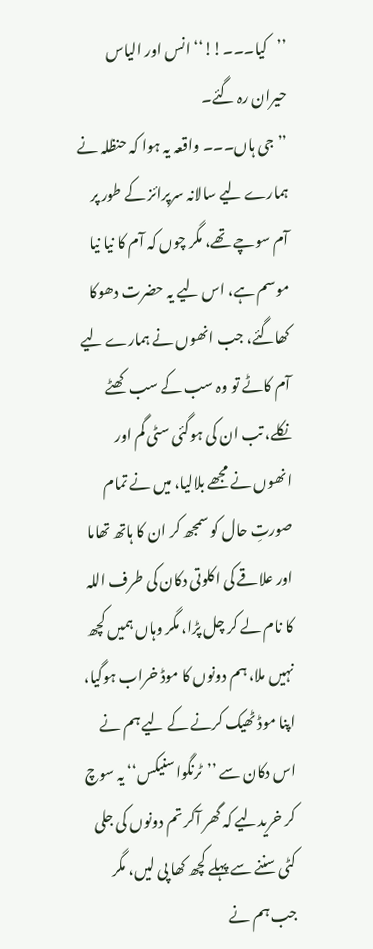’’کیا۔۔۔!!‘‘ انس اور الیاس حیران رہ گئے۔
’’جی ہاں۔۔۔ واقعہ یہ ہوا کہ حنظلہ نے ہمارے لیے سالانہ سرپرائز کے طور پر آم سوچے تھے، مگر چوں کہ آم کا نیا نیا موسم ہے، اس لیے یہ حضرت دھوکا کھاگئے، جب انھوں نے ہمارے لیے آم کاٹے تو وہ سب کے سب کھٹے نکلے، تب ان کی ہوگئی سٹی گم اور انھوں نے مجھے بلالیا، میں نے تمام صورتِ حال کو سمجھ کر ان کا ہاتھ تھاما اور علاقے کی اکلوتی دکان کی طرف اللہ کا نام لے کر چل پڑا، مگر وہاں ہمیں کچھ نہیں ملا، ہم دونوں کا موڈ خراب ہوگیا، اپنا موڈ ٹھیک کرنے کے لیے ہم نے اس دکان سے ’’ٹرنگواسنیکس‘‘ یہ سوچ کر خریدلیے کہ گھر آکر تم دونوں کی جلی کٹی سننے سے پہلے کچھ کھا پی لیں، مگر جب ہم نے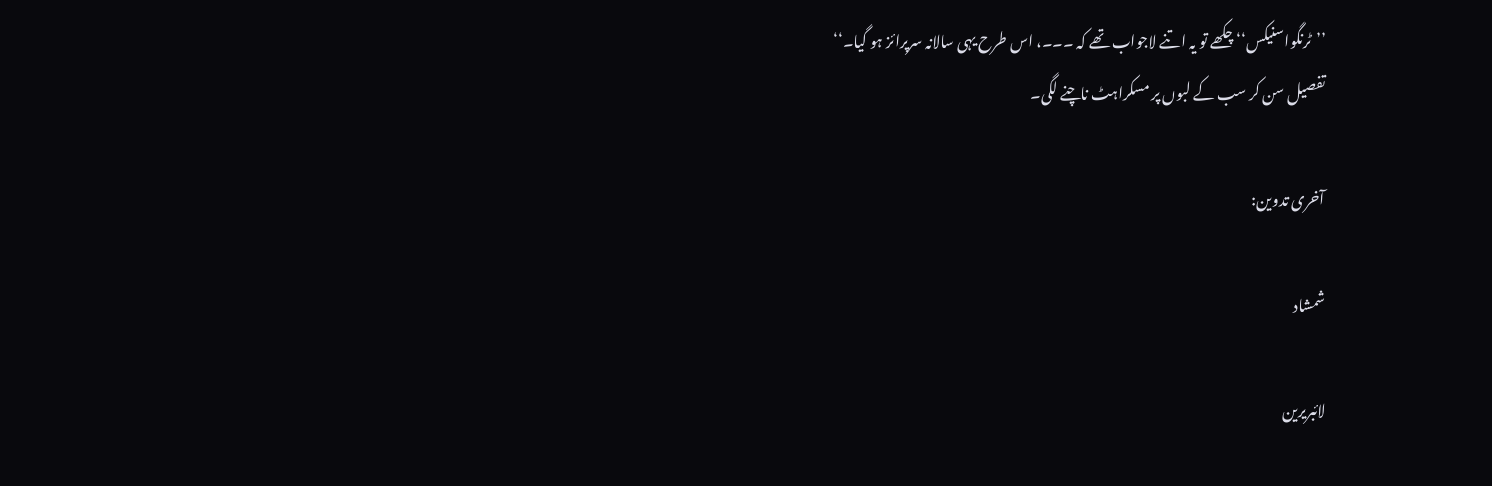’’ٹرنگواسنیکس‘‘ چکھے تو یہ اتنے لاجواب تھے کہ ۔۔۔، اس طرح یہی سالانہ سرپرائز ہو گیا۔‘‘
تفصیل سن کر سب کے لبوں پر مسکراہٹ ناچنے لگی۔

آخری تدوین:

شمشاد

لائبریرین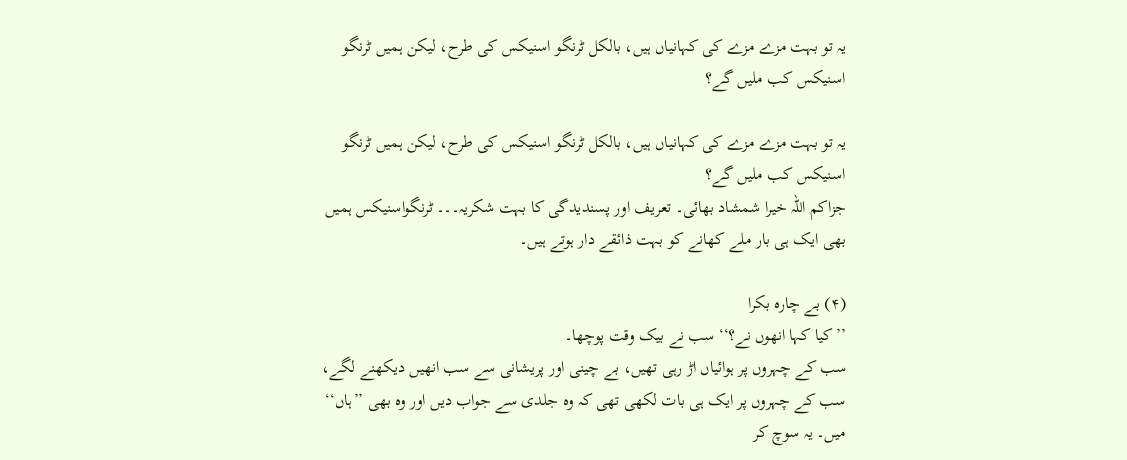یہ تو بہت مزے مزے کی کہانیاں ہیں، بالکل ٹرنگو اسنیکس کی طرح، لیکن ہمیں ٹرنگو اسنیکس کب ملیں گے؟

یہ تو بہت مزے مزے کی کہانیاں ہیں، بالکل ٹرنگو اسنیکس کی طرح، لیکن ہمیں ٹرنگو اسنیکس کب ملیں گے؟
جزاکم اللہ خیرا شمشاد بھائی۔ تعریف اور پسندیدگی کا بہت شکریہ۔۔۔ ٹرنگواسنیکس ہمیں بھی ایک ہی بار ملے کھانے کو بہت ذائقے دار ہوتے ہیں۔

(۴) بے چارہ بکرا
’’کیا کہا انھوں نے؟‘‘ سب نے بیک وقت پوچھا۔
سب کے چہروں پر ہوائیاں اڑ رہی تھیں، بے چینی اور پریشانی سے سب انھیں دیکھنے لگے، سب کے چہروں پر ایک ہی بات لکھی تھی کہ وہ جلدی سے جواب دیں اور وہ بھی ’’ہاں‘‘ میں۔ یہ سوچ کر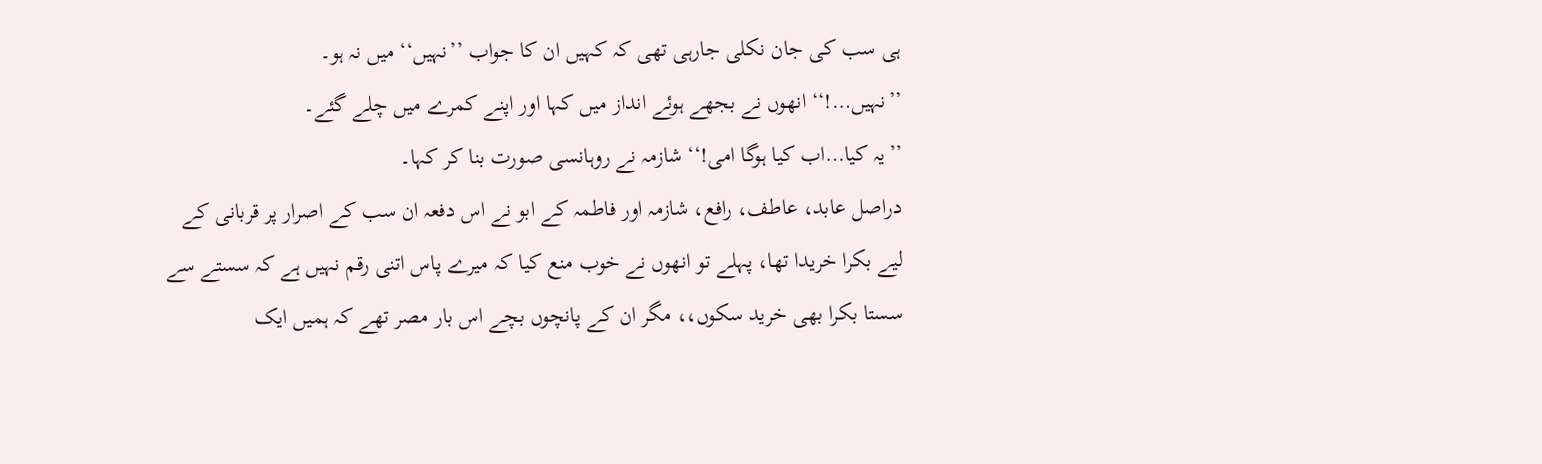ہی سب کی جان نکلی جارہی تھی کہ کہیں ان کا جواب ’’نہیں‘‘ میں نہ ہو۔
’’نہیں…!‘‘ انھوں نے بجھے ہوئے انداز میں کہا اور اپنے کمرے میں چلے گئے۔
’’یہ کیا…اب کیا ہوگا امی!‘‘ شازمہ نے روہانسی صورت بنا کر کہا۔
دراصل عابد، عاطف، رافع، شازمہ اور فاطمہ کے ابو نے اس دفعہ ان سب کے اصرار پر قربانی کے لیے بکرا خریدا تھا، پہلے تو انھوں نے خوب منع کیا کہ میرے پاس اتنی رقم نہیں ہے کہ سستے سے سستا بکرا بھی خرید سکوں،، مگر ان کے پانچوں بچے اس بار مصر تھے کہ ہمیں ایک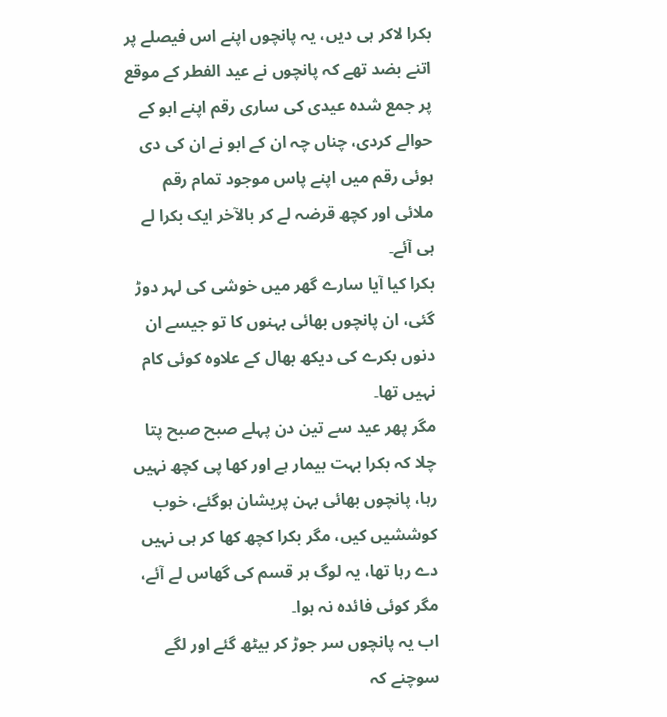بکرا لاکر ہی دیں، یہ پانچوں اپنے اس فیصلے پر اتنے بضد تھے کہ پانچوں نے عید الفطر کے موقع پر جمع شدہ عیدی کی ساری رقم اپنے ابو کے حوالے کردی، چناں چہ ان کے ابو نے ان کی دی ہوئی رقم میں اپنے پاس موجود تمام رقم ملائی اور کچھ قرضہ لے کر بالآخر ایک بکرا لے ہی آئے۔
بکرا کیا آیا سارے گھر میں خوشی کی لہر دوڑ گئی، ان پانچوں بھائی بہنوں کا تو جیسے ان دنوں بکرے کی دیکھ بھال کے علاوہ کوئی کام نہیں تھا۔
مگر پھر عید سے تین دن پہلے صبح صبح پتا چلا کہ بکرا بہت بیمار ہے اور کھا پی کچھ نہیں رہا، پانچوں بھائی بہن پریشان ہوگئے، خوب کوششیں کیں، مگر بکرا کچھ کھا کر ہی نہیں دے رہا تھا، یہ لوگ ہر قسم کی گھاس لے آئے، مگر کوئی فائدہ نہ ہوا۔
اب یہ پانچوں سر جوڑ کر بیٹھ گئے اور لگے سوچنے کہ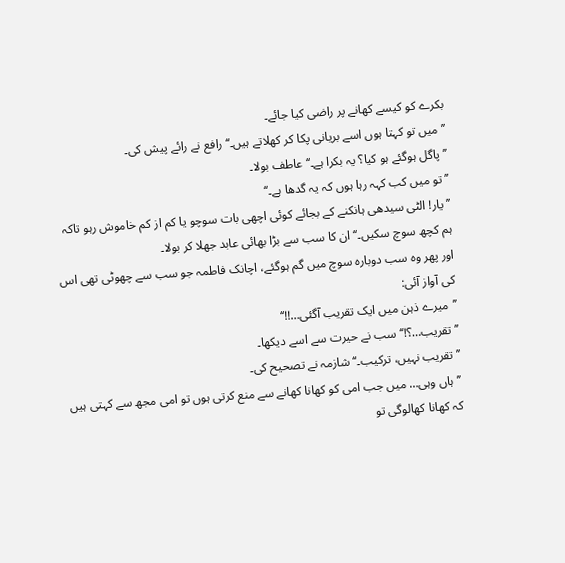بکرے کو کیسے کھانے پر راضی کیا جائے۔
’’میں تو کہتا ہوں اسے بریانی پکا کر کھلاتے ہیں۔‘‘ رافع نے رائے پیش کی۔
’’پاگل ہوگئے ہو کیا؟ یہ بکرا ہے۔‘‘ عاطف بولا۔
’’تو میں کب کہہ رہا ہوں کہ یہ گدھا ہے۔‘‘
’’یار! الٹی سیدھی ہانکنے کے بجائے کوئی اچھی بات سوچو یا کم از کم خاموش رہو تاکہ ہم کچھ سوچ سکیں۔‘‘ ان کا سب سے بڑا بھائی عابد جھلا کر بولا۔
اور پھر وہ سب دوبارہ سوچ میں گم ہوگئے، اچانک فاطمہ جو سب سے چھوٹی تھی اس کی آواز آئی:
’’میرے ذہن میں ایک تقریب آگئی…!!‘‘
’’تقریب…؟!‘‘ سب نے حیرت سے اسے دیکھا۔
’’تقریب نہیں، ترکیب۔‘‘ شازمہ نے تصحیح کی۔
’’ہاں وہی… میں جب امی کو کھانا کھانے سے منع کرتی ہوں تو امی مجھ سے کہتی ہیں کہ کھانا کھالوگی تو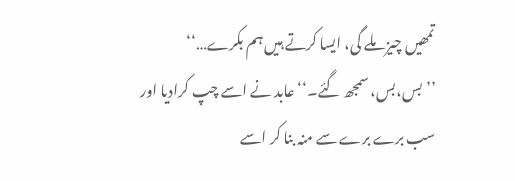تمھیں چیز ملے گی، ایسا کرتے ہیں ہم بکرے…‘‘
’’بس،بس، سمجھ گئے۔‘‘ عابد نے اسے چپ کرادیا اور سب برے برے سے منہ بنا کر اسے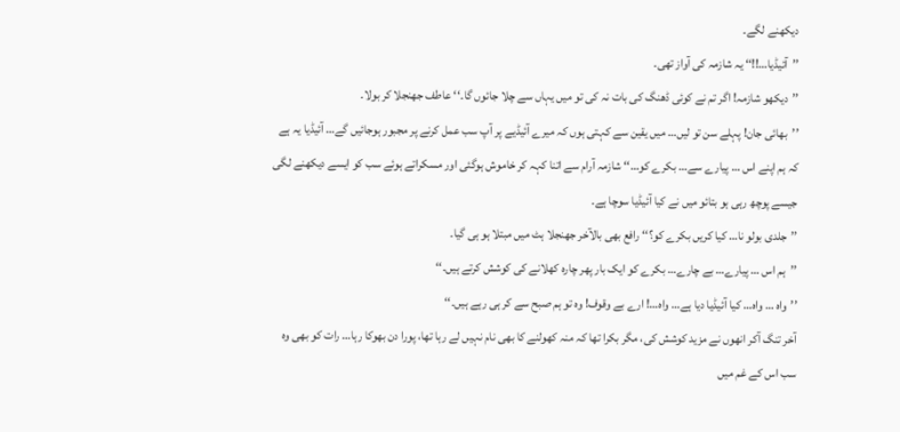دیکھنے لگے۔
’’آئیڈیا…!!‘‘ یہ شازمہ کی آواز تھی۔
’’دیکھو شازمہ! اگر تم نے کوئی ڈھنگ کی بات نہ کی تو میں یہاں سے چلا جائوں گا۔‘‘ عاطف جھنجلا کر بولا۔
’’بھائی جان! پہلے سن تو لیں… میں یقین سے کہتی ہوں کہ میرے آئیڈیے پر آپ سب عمل کرنے پر مجبور ہوجائیں گے… آئیڈیا یہ ہے کہ ہم اپنے اس … پیارے سے… بکرے کو…‘‘ شازمہ آرام سے اتنا کہہ کر خاموش ہوگئی اور مسکراتے ہوئے سب کو ایسے دیکھنے لگی جیسے پوچھ رہی ہو بتائو میں نے کیا آئیڈیا سوچا ہے۔
’’جلدی بولو نا… کیا کریں بکرے کو؟‘‘ رافع بھی بالآخر جھنجلا ہٹ میں مبتلا ہو ہی گیا۔
’’ہم اس … پیارے… بے چارے… بکرے کو ایک بار پھر چارہ کھلانے کی کوشش کرتے ہیں۔‘‘
’’واہ … واہ… کیا آئیڈیا دیا ہے… واہ…! ارے بے وقوف! وہ تو ہم صبح سے کر ہی رہے ہیں۔‘‘
آخر تنگ آکر انھوں نے مزید کوشش کی، مگر بکرا تھا کہ منہ کھولنے کا بھی نام نہیں لے رہا تھا، پورا دن بھوکا رہا… رات کو بھی وہ سب اس کے غم میں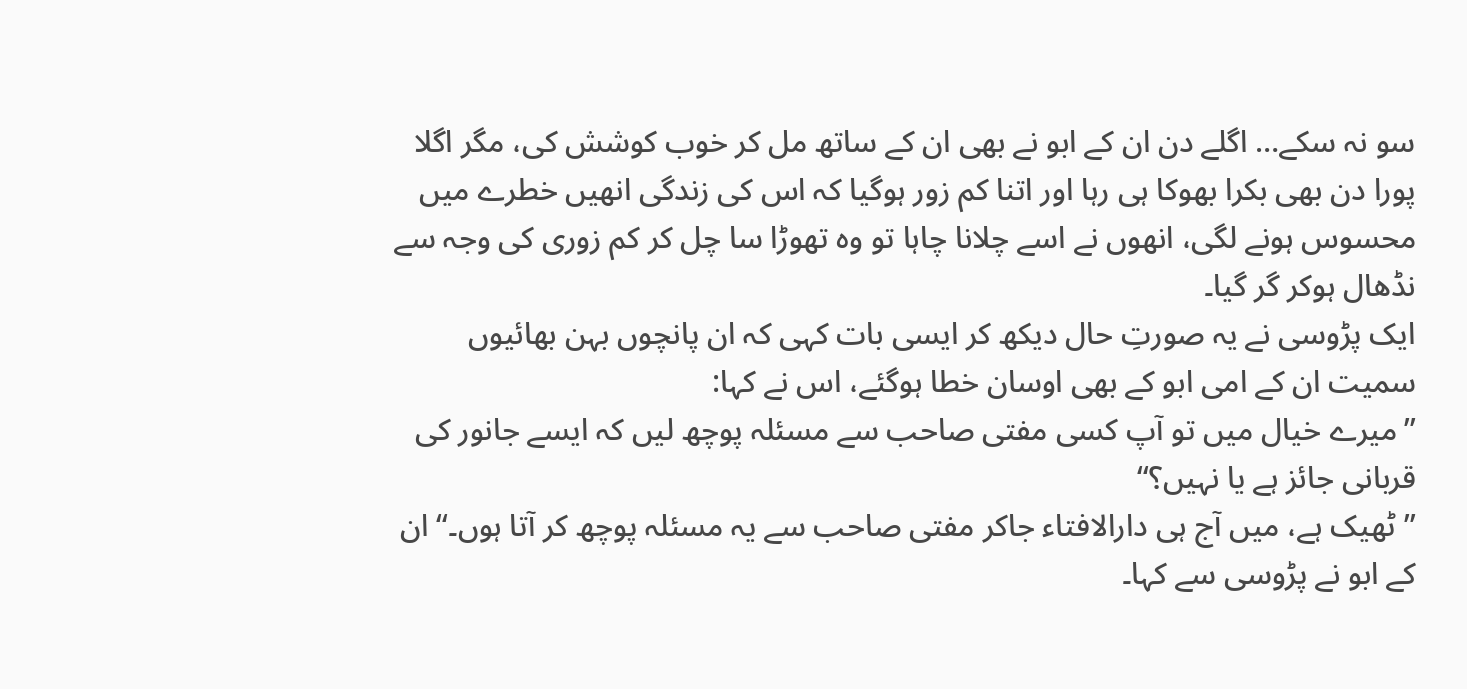سو نہ سکے… اگلے دن ان کے ابو نے بھی ان کے ساتھ مل کر خوب کوشش کی، مگر اگلا پورا دن بھی بکرا بھوکا ہی رہا اور اتنا کم زور ہوگیا کہ اس کی زندگی انھیں خطرے میں محسوس ہونے لگی، انھوں نے اسے چلانا چاہا تو وہ تھوڑا سا چل کر کم زوری کی وجہ سے نڈھال ہوکر گر گیا۔
ایک پڑوسی نے یہ صورتِ حال دیکھ کر ایسی بات کہی کہ ان پانچوں بہن بھائیوں سمیت ان کے امی ابو کے بھی اوسان خطا ہوگئے، اس نے کہا:
’’میرے خیال میں تو آپ کسی مفتی صاحب سے مسئلہ پوچھ لیں کہ ایسے جانور کی قربانی جائز ہے یا نہیں؟‘‘
’’ٹھیک ہے، میں آج ہی دارالافتاء جاکر مفتی صاحب سے یہ مسئلہ پوچھ کر آتا ہوں۔‘‘ ان کے ابو نے پڑوسی سے کہا۔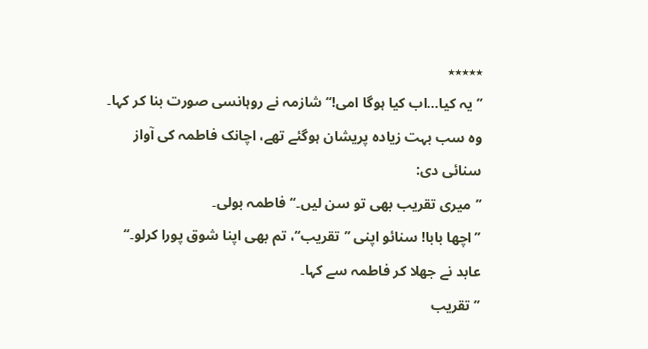٭٭٭٭٭
’’یہ کیا…اب کیا ہوگا امی!‘‘ شازمہ نے روہانسی صورت بنا کر کہا۔ وہ سب بہت زیادہ پریشان ہوگئے تھے، اچانک فاطمہ کی آواز سنائی دی:
’’میری تقریب بھی تو سن لیں۔‘‘فاطمہ بولی۔
’’اچھا بابا! سنائو اپنی ’’تقریب‘‘، تم بھی اپنا شوق پورا کرلو۔‘‘ عابد نے جھلا کر فاطمہ سے کہا۔
’’تقریب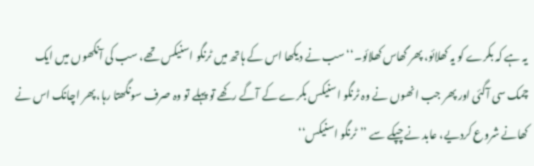یہ ہے کہ بکرے کو یہ کھلائو، پھر گھاس کھلائو۔‘‘سب نے دیکھا اس کے ہاتھ میں ٹرنگو اسنیکس تھے، سب کی آنکھوں میں ایک چمک سی آگئی اور پھر جب انھوں نے وہ ٹرنگو اسنیکس بکرے کے آگے رکھے تو پہلے تو وہ صرف سونگھتا رہا، پھر اچانک اس نے کھانے شروع کردیے، عابد نے چپکے سے ’’ٹرنگو اسنیکس‘‘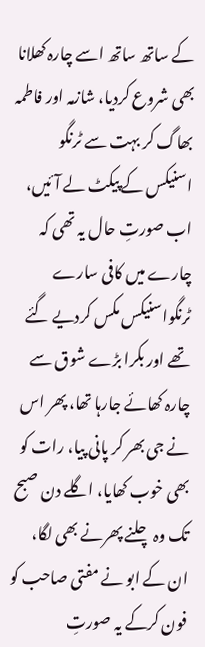کے ساتھ ساتھ اسے چارہ کھلانا بھی شروع کردیا، شازمہ اور فاطمہ بھاگ کر بہت سے ٹرنگو اسنیکس کے پیکٹ لے آئیں، اب صورتِ حال یہ تھی کہ چارے میں کافی سارے ٹرنگواسنیکس مکس کردیے گئے تھے اور بکرا بڑے شوق سے چارہ کھائے جارہا تھا، پھر اس نے جی بھر کر پانی پیا، رات کو بھی خوب کھایا، اگلے دن صبح تک وہ چلنے پھرنے بھی لگا، ان کے ابو نے مفتی صاحب کو فون کرکے یہ صورتِ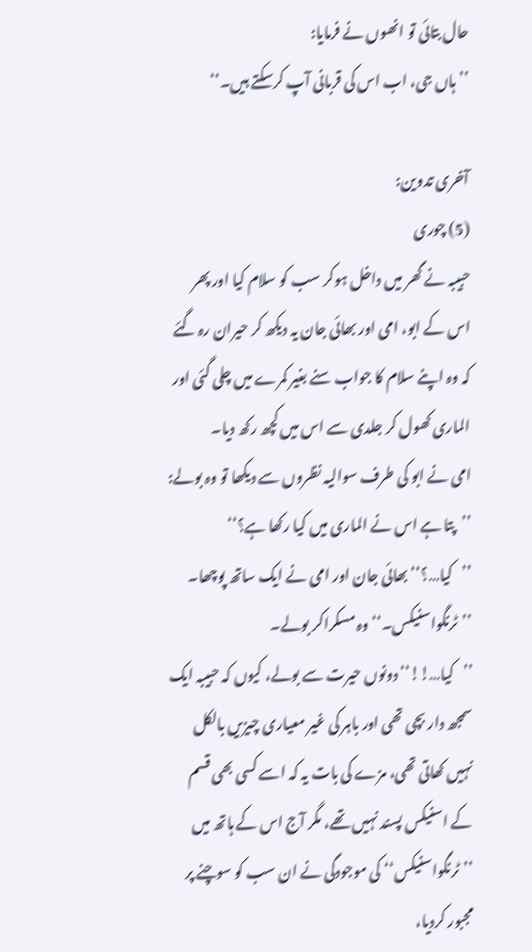حال بتائی تو انھوں نے فرمایا:
’’ہاں جی، اب اس کی قربانی آپ کرسکتے ہیں۔‘‘

آخری تدوین:
(5) چوری
حبیبہ نے گھر میں داخل ہوکر سب کو سلام کیا اور پھر اس کے ابو، امی اور بھائی جان یہ دیکھ کر حیران رہ گئے کہ وہ اپنے سلام کا جواب سنے بغیر کمرے میں چلی گئی اور الماری کھول کر جلدی سے اس میں کچھ رکھ دیا۔
امی نے ابو کی طرف سوالیہ نظروں سے دیکھا تو وہ بولے:
’’پتا ہے اس نے الماری میں کیا رکھا ہے؟‘‘
’’کیا…؟‘‘ بھائی جان اور امی نے ایک ساتھ پوچھا۔
’’ٹرنگواسنیکس۔‘‘وہ مسکراکر بولے۔
’’کیا…!!‘‘ دونوں حیرت سے بولے، کیوں کہ حبیبہ ایک سمجھ دار بچی تھی اور باہر کی غیر معیاری چیزیں بالکل نہیں کھاتی تھی، مزے کی بات یہ کہ اسے کسی بھی قسم کے اسنیکس پسند نہیں تھے، مگر آج اس کے ہاتھ میں ’’ٹرنگواسنیکس‘‘ کی موجودگی نے ان سب کو سوچنے پر مجبور کردیا،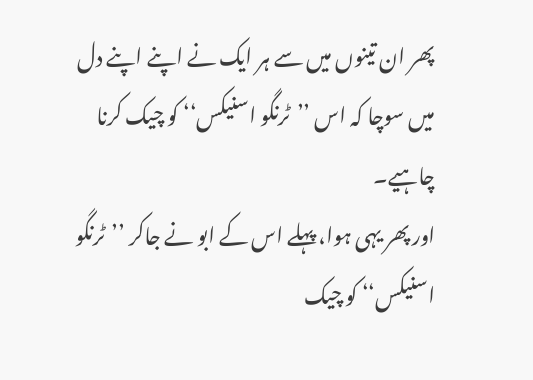پھر ان تینوں میں سے ہر ایک نے اپنے اپنے دل میں سوچا کہ اس ’’ٹرنگو اسنیکس‘‘ کو چیک کرنا چاہیے۔
اور پھر یہی ہوا، پہلے اس کے ابو نے جاکر ’’ٹرنگو اسنیکس‘‘ کو چیک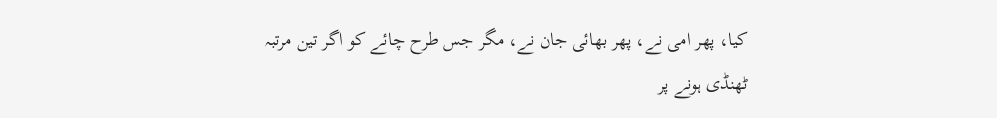کیا، پھر امی نے، پھر بھائی جان نے، مگر جس طرح چائے کو اگر تین مرتبہ ٹھنڈی ہونے پر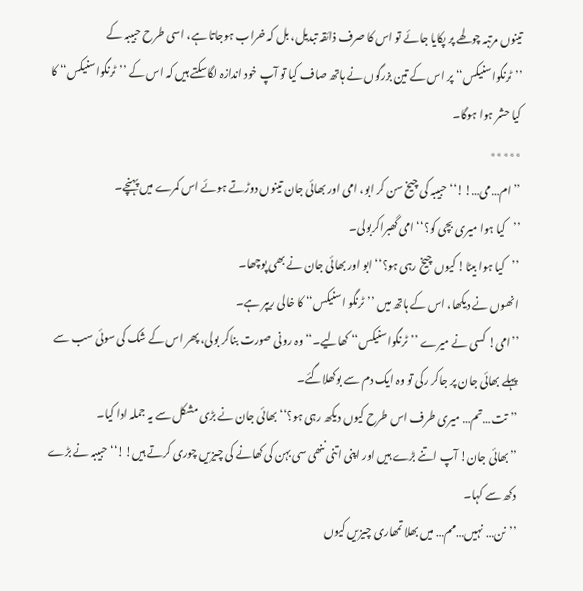تینوں مرتبہ چولھے پر پکایا جائے تو اس کا صرف ذائقہ تبدیل، بل کہ خراب ہوجاتا ہے، اسی طرح حبیبہ کے ’’ٹرنگواسنیکس‘‘ پر اس کے تین بزرگوں نے ہاتھ صاف کیا تو آپ خود اندازہ لگاسکتے ہیں کہ اس کے ’’ٹرنگواسنیکس‘‘ کا کیا حشر ہوا ہوگا۔
٭٭٭٭٭
’’ام…می…!!‘‘ حبیبہ کی چیخ سن کر ابو، امی اور بھائی جان تینوں دوڑتے ہوئے اس کمرے میں پہنچے۔
’’کیا ہوا میری بچی کو؟‘‘ امی گھبراکربولی۔
’’کیا ہوا بیٹا! کیوں چیخ رہی ہو؟‘‘ ابو اور بھائی جان نے بھی پوچھا۔
انھوں نے دیکھا، اس کے ہاتھ میں ’’ٹرنگو اسنیکس‘‘ کا خالی ریپر ہے۔
’’امی! کسی نے میرے ’’ٹرنگواسنیکس‘‘ کھالیے۔‘‘ وہ رونی صورت بناکر بولی، پھر اس کے شک کی سوئی سب سے پہلے بھائی جان پر جاکر رکی تو وہ ایک دم سے بوکھلاگئے۔
’’تت…تم… میری طرف اس طرح کیوں دیکھ رہی ہو؟‘‘ بھائی جان نے بڑی مشکل سے یہ جملہ ادا کیا۔
’’بھائی جان! آپ اتنے بڑے ہیں اور اپنی اتنی ننھی سی بہن کی کھانے کی چیزیں چوری کرتے ہیں!!‘‘ حبیبہ نے بڑے دکھ سے کہا۔
’’نن… نہیں…مم… میں بھلا تمھاری چیزیں کیوں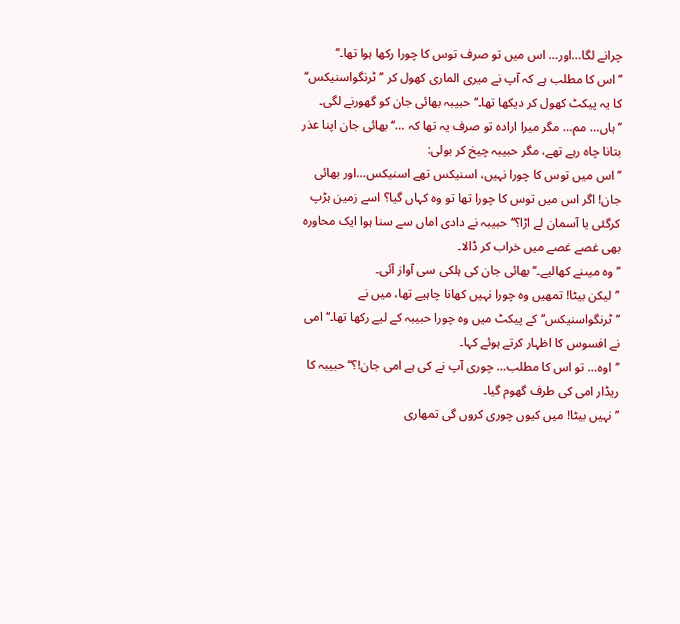چرانے لگا…اور… اس میں تو صرف توس کا چورا رکھا ہوا تھا۔‘‘
’’اس کا مطلب ہے کہ آپ نے میری الماری کھول کر ’’ٹرنگواسنیکس‘‘ کا یہ پیکٹ کھول کر دیکھا تھا۔‘‘ حبیبہ بھائی جان کو گھورنے لگی۔
’’ہاں… مم… مگر میرا ارادہ تو صرف یہ تھا کہ …‘‘ بھائی جان اپنا عذر بتانا چاہ رہے تھے، مگر حبیبہ چیخ کر بولی:
’’اس میں توس کا چورا نہیں، اسنیکس تھے اسنیکس…اور بھائی جان! اگر اس میں توس کا چورا تھا تو وہ کہاں گیا؟ اسے زمین ہڑپ کرگئی یا آسمان لے اڑا؟‘‘ حبیبہ نے دادی اماں سے سنا ہوا ایک محاورہ بھی غصے غصے میں خراب کر ڈالا۔
’’وہ میںنے کھالیے۔‘‘ بھائی جان کی ہلکی سی آواز آئی۔
’’لیکن بیٹا! تمھیں وہ چورا نہیں کھانا چاہیے تھا، میں نے ’’ٹرنگواسنیکس‘‘ کے پیکٹ میں وہ چورا حبیبہ کے لیے رکھا تھا۔‘‘ امی نے افسوس کا اظہار کرتے ہوئے کہا۔
’’اوہ… تو اس کا مطلب… چوری آپ نے کی ہے امی جان!؟‘‘ حبیبہ کا ریڈار امی کی طرف گھوم گیا۔
’’نہیں بیٹا! میں کیوں چوری کروں گی تمھاری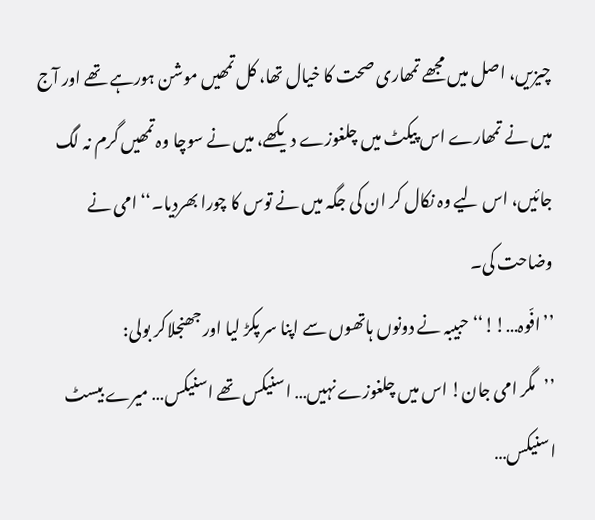چیزیں، اصل میں مجھے تمھاری صحت کا خیال تھا، کل تمھیں موشن ہورہے تھے اور آج میں نے تمھارے اس پیکٹ میں چلغوزے دیکھے، میں نے سوچا وہ تمھیں گرم نہ لگ جائیں، اس لیے وہ نکال کر ان کی جگہ میں نے توس کا چورا بھردیا۔‘‘ امی نے وضاحت کی۔
’’افّوہ…!!‘‘ حبیبہ نے دونوں ہاتھوں سے اپنا سر پکڑ لیا اور جھنجلاکر بولی:
’’مگر امی جان! اس میں چلغوزے نہیں… اسنیکس تھے اسنیکس… میرے بیسٹ اسنیکس…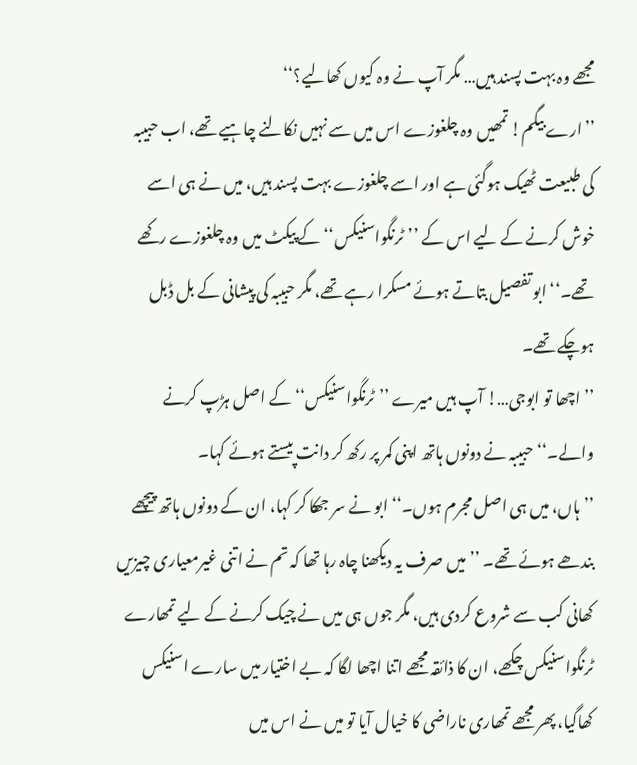مجھے وہ بہت پسند ہیں… مگر آپ نے وہ کیوں کھالیے؟‘‘
’’ارے بیگم! تمھیں وہ چلغوزے اس میں سے نہیں نکالنے چاہیے تھے، اب حبیبہ کی طبیعت ٹھیک ہوگئی ہے اور اسے چلغوزے بہت پسند ہیں، میں نے ہی اسے خوش کرنے کے لیے اس کے ’’ٹرنگواسنیکس‘‘ کے پیکٹ میں وہ چلغوزے رکھے تھے۔‘‘ ابو تفصیل بتاتے ہوئے مسکرا رہے تھے، مگر حبیبہ کی پیشانی کے بل ڈبل ہوچکے تھے۔
’’اچھا تو ابوجی…! آپ ہیں میرے ’’ٹرنگواسنیکس‘‘ کے اصل ہڑپ کرنے والے۔‘‘ حبیبہ نے دونوں ہاتھ اپنی کمر پر رکھ کر دانت پیستے ہوئے کہا۔
’’ہاں، میں ہی اصل مجرم ہوں۔‘‘ ابو نے سر جھکا کر کہا، ان کے دونوں ہاتھ پیچھے بندھے ہوئے تھے۔ ’’میں صرف یہ دیکھنا چاہ رہا تھا کہ تم نے اتنی غیرمعیاری چیزیں کھانی کب سے شروع کردی ہیں، مگر جوں ہی میں نے چیک کرنے کے لیے تمھارے ٹرنگواسنیکس چکھے، ان کا ذائقہ مجھے اتنا اچھا لگا کہ بے اختیار میں سارے اسنیکس کھاگیا، پھر مجھے تمھاری ناراضی کا خیال آیا تو میں نے اس میں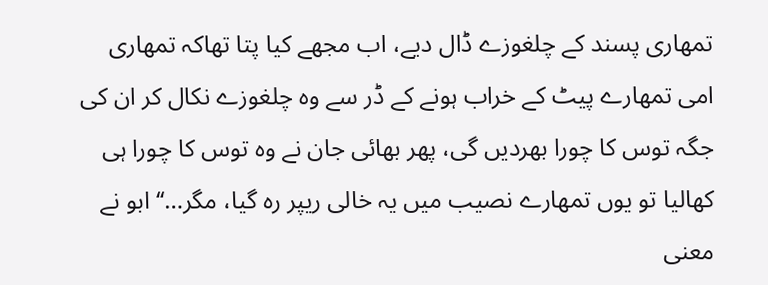تمھاری پسند کے چلغوزے ڈال دیے، اب مجھے کیا پتا تھاکہ تمھاری امی تمھارے پیٹ کے خراب ہونے کے ڈر سے وہ چلغوزے نکال کر ان کی جگہ توس کا چورا بھردیں گی، پھر بھائی جان نے وہ توس کا چورا ہی کھالیا تو یوں تمھارے نصیب میں یہ خالی ریپر رہ گیا، مگر…‘‘ ابو نے معنی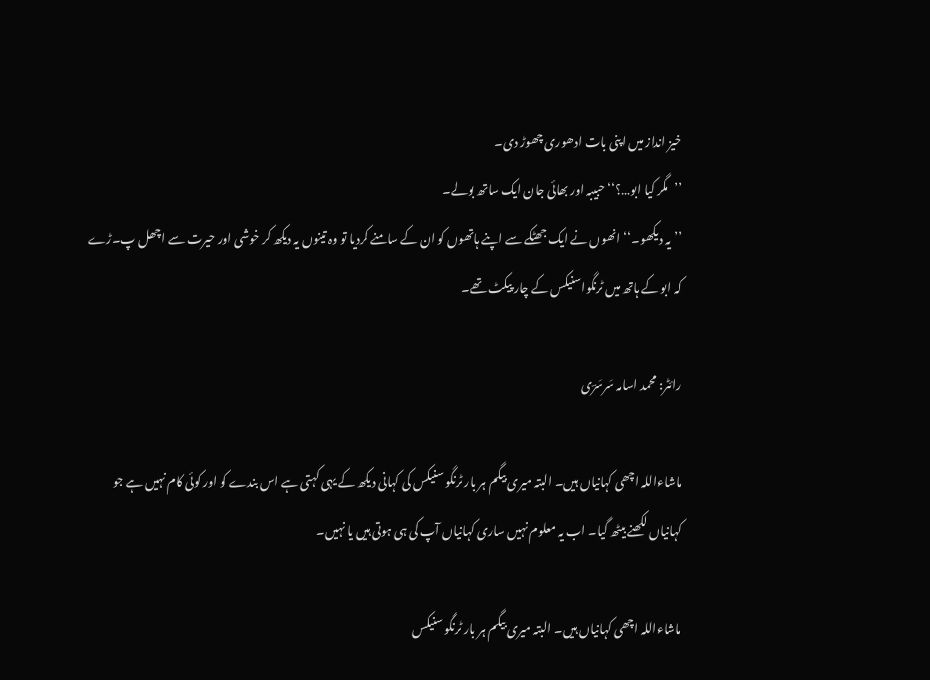خیز انداز میں اپنی بات ادھوری چھوڑ دی۔
’’مگر کیا ابو…؟‘‘ حبیبہ اور بھائی جان ایک ساتھ بولے۔
’’یہ دیکھو۔‘‘ انھوں نے ایک جھٹکے سے اپنے ہاتھوں کو ان کے سامنے کردیا تو وہ تینوں یہ دیکھ کر خوشی اور حیرت سے اچھل پ۔ڑے کہ ابو کے ہاتھ میں ٹرنگواسنیکس کے چار پیکٹ تھے۔

رائٹر: محمد اسامہ سَرسَرؔی

ماشاءاللہ اچھی کہانیاں ہیں۔ البتہ میری بیگم ہر بار ٹرنگو سنیکس کی کہانی دیکھ کے یہی کہتی ہے اس بندے کو اور کوئی کام نہیں ہے جو کہانیاں لکھنے بیٹھ گیا۔ اب یہ معلوم نہیں ساری کہانیاں آپ کی ہی ہوتی ہیں یا نہیں۔

ماشاءاللہ اچھی کہانیاں ہیں۔ البتہ میری بیگم ہر بار ٹرنگو سنیکس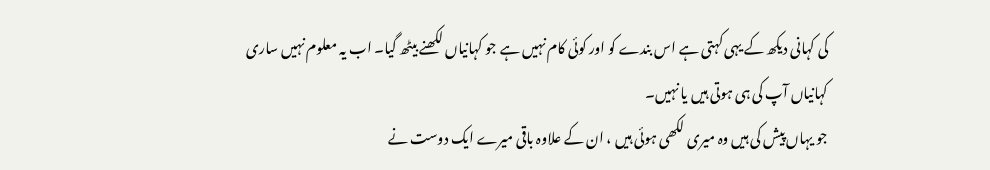کی کہانی دیکھ کے یہی کہتی ہے اس بندے کو اور کوئی کام نہیں ہے جو کہانیاں لکھنے بیٹھ گیا۔ اب یہ معلوم نہیں ساری کہانیاں آپ کی ہی ہوتی ہیں یا نہیں۔
جو یہاں پیش کی ہیں وہ میری لکھی ہوئی ہیں ، ان کے علاوہ باقی میرے ایک دوست نے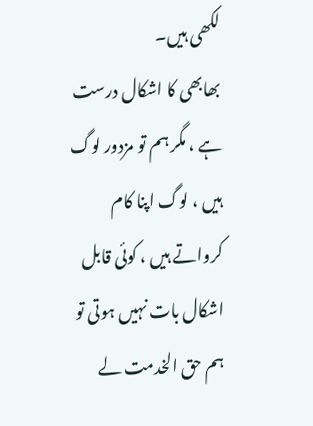لکھی ہیں۔
بھابھی کا اشکال درست ہے ، مگر ہم تو مزدور لوگ ہیں ، لوگ اپنا کام کرواتے ہیں ، کوئی قابل اشکال بات نہیں ہوتی تو ہم حق الخدمت لے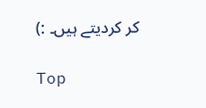کر کردیتے ہیں۔ :)

Top